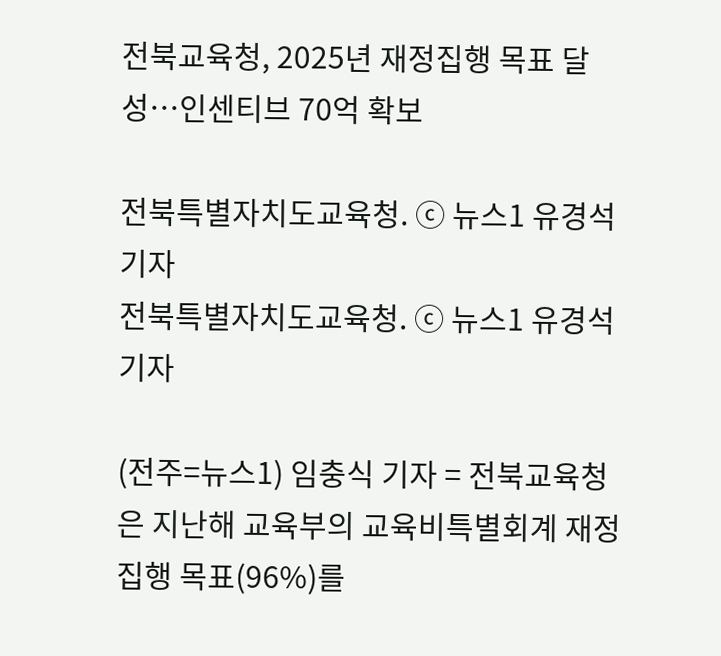전북교육청, 2025년 재정집행 목표 달성…인센티브 70억 확보

전북특별자치도교육청. ⓒ 뉴스1 유경석 기자
전북특별자치도교육청. ⓒ 뉴스1 유경석 기자

(전주=뉴스1) 임충식 기자 = 전북교육청은 지난해 교육부의 교육비특별회계 재정집행 목표(96%)를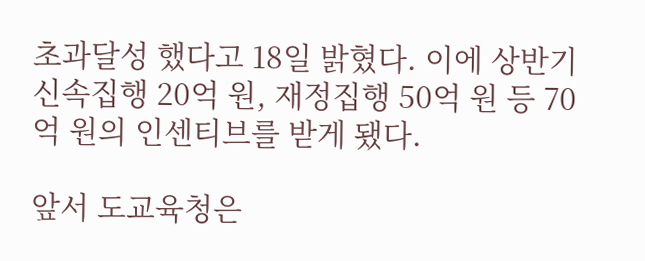초과달성 했다고 18일 밝혔다. 이에 상반기 신속집행 20억 원, 재정집행 50억 원 등 70억 원의 인센티브를 받게 됐다.

앞서 도교육청은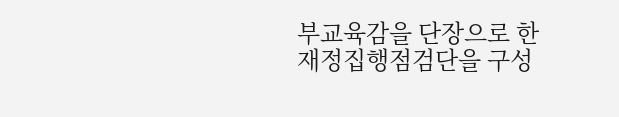부교육감을 단장으로 한 재정집행점검단을 구성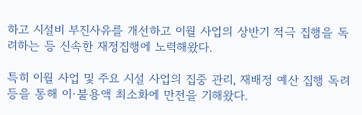하고 시설비 부진사유를 개선하고 이월 사업의 상반기 적극 집행을 독려하는 등 신속한 재정집행에 노력해왔다.

특히 이월 사업 및 주요 시설 사업의 집중 관리, 재배정 예산 집행 독려 등을 통해 이·불용액 최소화에 만전을 기해왔다.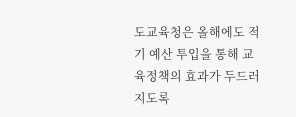도교육청은 올해에도 적기 예산 투입을 통해 교육정책의 효과가 두드러지도록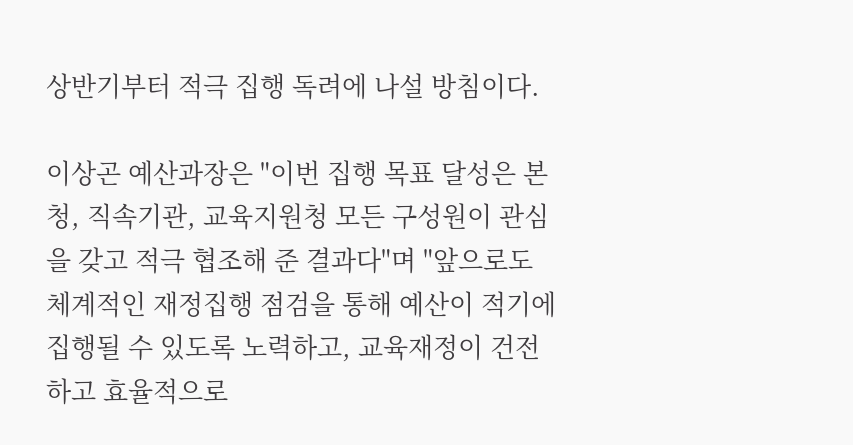상반기부터 적극 집행 독려에 나설 방침이다.

이상곤 예산과장은 "이번 집행 목표 달성은 본청, 직속기관, 교육지원청 모든 구성원이 관심을 갖고 적극 협조해 준 결과다"며 "앞으로도 체계적인 재정집행 점검을 통해 예산이 적기에 집행될 수 있도록 노력하고, 교육재정이 건전하고 효율적으로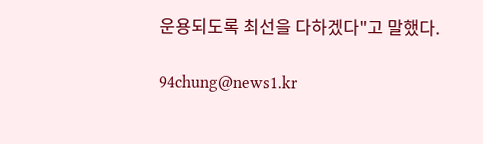운용되도록 최선을 다하겠다"고 말했다.

94chung@news1.kr